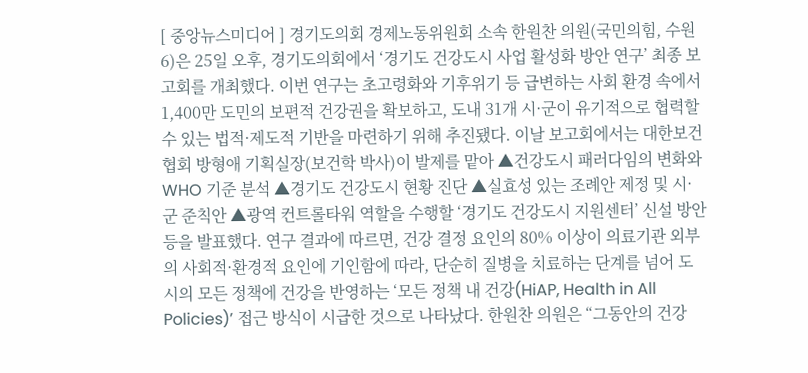[ 중앙뉴스미디어 ] 경기도의회 경제노동위원회 소속 한원찬 의원(국민의힘, 수원6)은 25일 오후, 경기도의회에서 ‘경기도 건강도시 사업 활성화 방안 연구’ 최종 보고회를 개최했다. 이번 연구는 초고령화와 기후위기 등 급변하는 사회 환경 속에서 1,400만 도민의 보편적 건강권을 확보하고, 도내 31개 시·군이 유기적으로 협력할 수 있는 법적·제도적 기반을 마련하기 위해 추진됐다. 이날 보고회에서는 대한보건협회 방형애 기획실장(보건학 박사)이 발제를 맡아 ▲건강도시 패러다임의 변화와 WHO 기준 분석 ▲경기도 건강도시 현황 진단 ▲실효성 있는 조례안 제정 및 시·군 준칙안 ▲광역 컨트롤타워 역할을 수행할 ‘경기도 건강도시 지원센터’ 신설 방안 등을 발표했다. 연구 결과에 따르면, 건강 결정 요인의 80% 이상이 의료기관 외부의 사회적·환경적 요인에 기인함에 따라, 단순히 질병을 치료하는 단계를 넘어 도시의 모든 정책에 건강을 반영하는 ‘모든 정책 내 건강(HiAP, Health in All Policies)’ 접근 방식이 시급한 것으로 나타났다. 한원찬 의원은 “그동안의 건강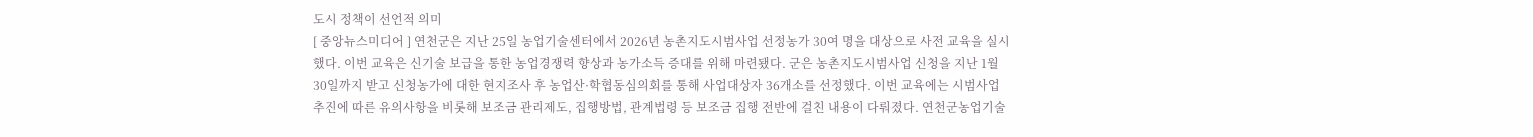도시 정책이 선언적 의미
[ 중앙뉴스미디어 ] 연천군은 지난 25일 농업기술센터에서 2026년 농촌지도시범사업 선정농가 30여 명을 대상으로 사전 교육을 실시했다. 이번 교육은 신기술 보급을 통한 농업경쟁력 향상과 농가소득 증대를 위해 마련됐다. 군은 농촌지도시범사업 신청을 지난 1월 30일까지 받고 신청농가에 대한 현지조사 후 농업산·학협동심의회를 통해 사업대상자 36개소를 선정했다. 이번 교육에는 시범사업 추진에 따른 유의사항을 비롯해 보조금 관리제도, 집행방법, 관계법령 등 보조금 집행 전반에 걸친 내용이 다뤄졌다. 연천군농업기술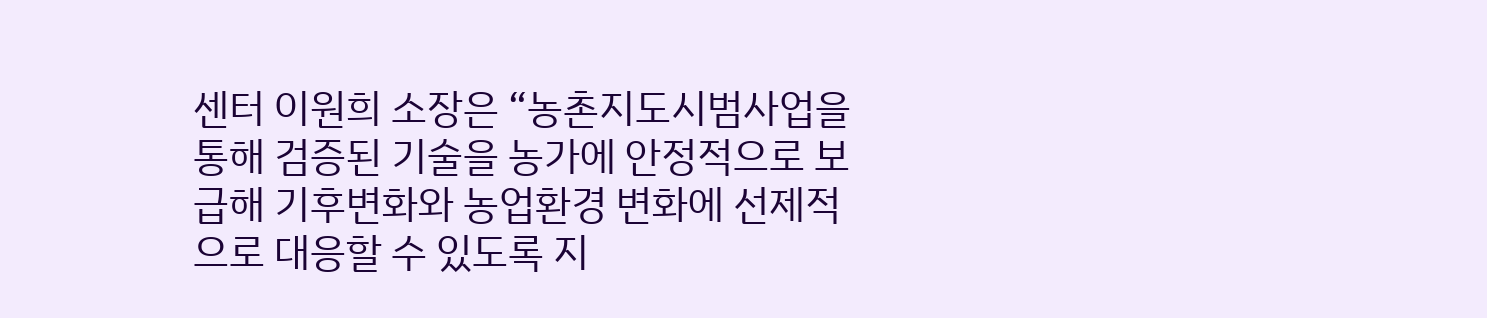센터 이원희 소장은 “농촌지도시범사업을 통해 검증된 기술을 농가에 안정적으로 보급해 기후변화와 농업환경 변화에 선제적으로 대응할 수 있도록 지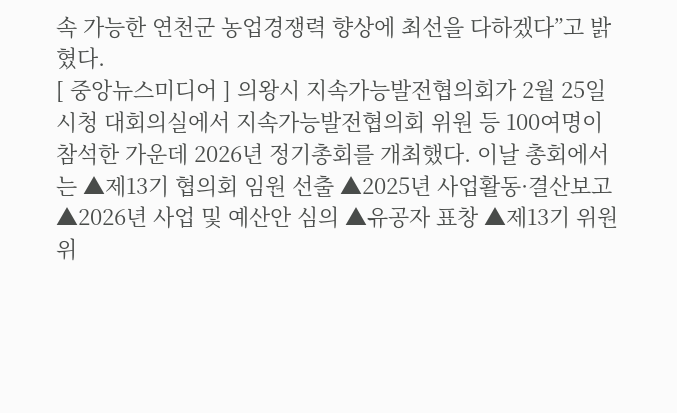속 가능한 연천군 농업경쟁력 향상에 최선을 다하겠다”고 밝혔다.
[ 중앙뉴스미디어 ] 의왕시 지속가능발전협의회가 2월 25일 시청 대회의실에서 지속가능발전협의회 위원 등 100여명이 참석한 가운데 2026년 정기총회를 개최했다. 이날 총회에서는 ▲제13기 협의회 임원 선출 ▲2025년 사업활동·결산보고 ▲2026년 사업 및 예산안 심의 ▲유공자 표창 ▲제13기 위원 위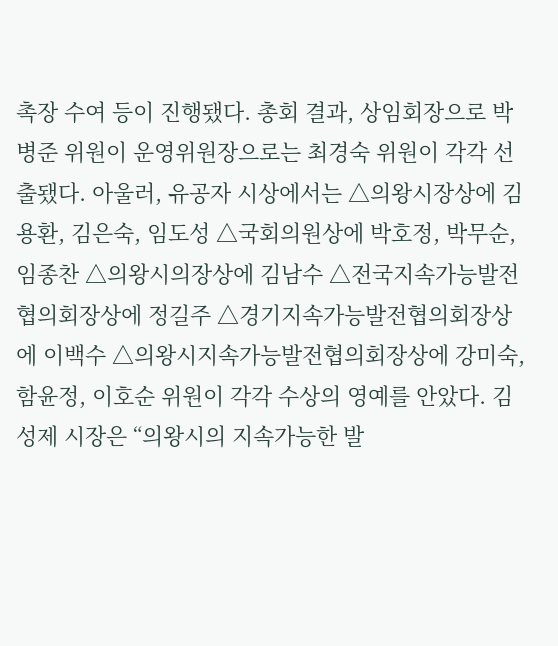촉장 수여 등이 진행됐다. 총회 결과, 상임회장으로 박병준 위원이 운영위원장으로는 최경숙 위원이 각각 선출됐다. 아울러, 유공자 시상에서는 △의왕시장상에 김용환, 김은숙, 임도성 △국회의원상에 박호정, 박무순, 임종찬 △의왕시의장상에 김남수 △전국지속가능발전협의회장상에 정길주 △경기지속가능발전협의회장상에 이백수 △의왕시지속가능발전협의회장상에 강미숙, 함윤정, 이호순 위원이 각각 수상의 영예를 안았다. 김성제 시장은 “의왕시의 지속가능한 발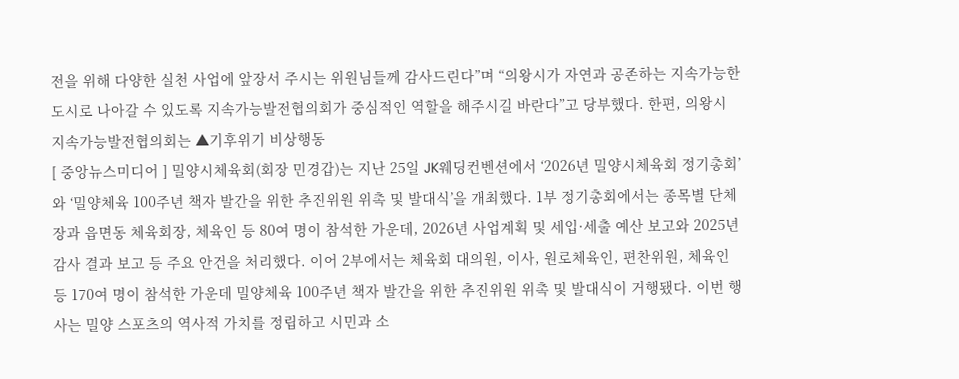전을 위해 다양한 실천 사업에 앞장서 주시는 위원님들께 감사드린다”며 “의왕시가 자연과 공존하는 지속가능한 도시로 나아갈 수 있도록 지속가능발전협의회가 중심적인 역할을 해주시길 바란다”고 당부했다. 한편, 의왕시 지속가능발전협의회는 ▲기후위기 비상행동
[ 중앙뉴스미디어 ] 밀양시체육회(회장 민경갑)는 지난 25일 JK웨딩컨벤션에서 ‘2026년 밀양시체육회 정기총회’와 ‘밀양체육 100주년 책자 발간을 위한 추진위원 위촉 및 발대식’을 개최했다. 1부 정기총회에서는 종목별 단체장과 읍면동 체육회장, 체육인 등 80여 명이 참석한 가운데, 2026년 사업계획 및 세입·세출 예산 보고와 2025년 감사 결과 보고 등 주요 안건을 처리했다. 이어 2부에서는 체육회 대의원, 이사, 원로체육인, 편찬위원, 체육인 등 170여 명이 참석한 가운데 밀양체육 100주년 책자 발간을 위한 추진위원 위촉 및 발대식이 거행됐다. 이번 행사는 밀양 스포츠의 역사적 가치를 정립하고 시민과 소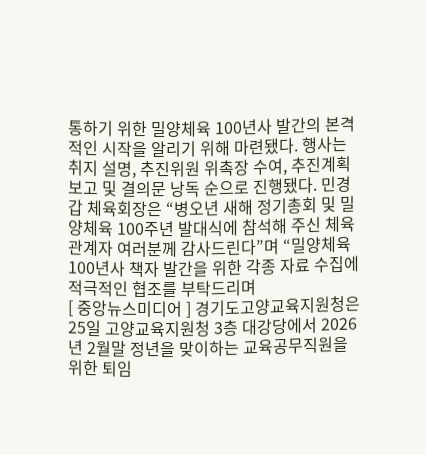통하기 위한 밀양체육 100년사 발간의 본격적인 시작을 알리기 위해 마련됐다. 행사는 취지 설명, 추진위원 위촉장 수여, 추진계획 보고 및 결의문 낭독 순으로 진행됐다. 민경갑 체육회장은 “병오년 새해 정기총회 및 밀양체육 100주년 발대식에 참석해 주신 체육 관계자 여러분께 감사드린다”며 “밀양체육 100년사 책자 발간을 위한 각종 자료 수집에 적극적인 협조를 부탁드리며
[ 중앙뉴스미디어 ] 경기도고양교육지원청은 25일 고양교육지원청 3층 대강당에서 2026년 2월말 정년을 맞이하는 교육공무직원을 위한 퇴임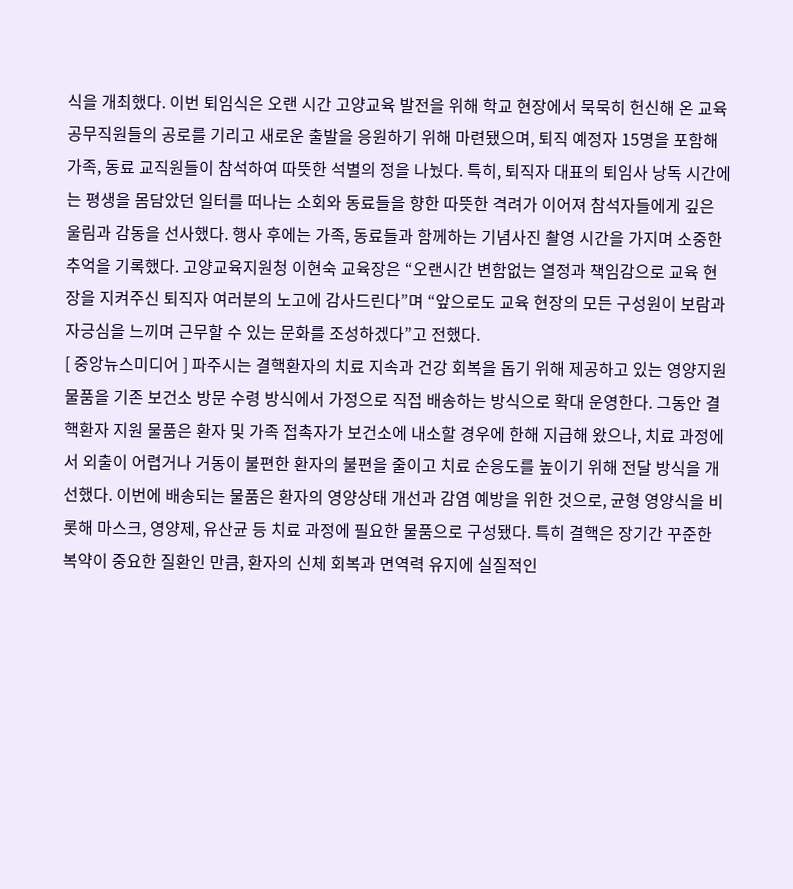식을 개최했다. 이번 퇴임식은 오랜 시간 고양교육 발전을 위해 학교 현장에서 묵묵히 헌신해 온 교육공무직원들의 공로를 기리고 새로운 출발을 응원하기 위해 마련됐으며, 퇴직 예정자 15명을 포함해 가족, 동료 교직원들이 참석하여 따뜻한 석별의 정을 나눴다. 특히, 퇴직자 대표의 퇴임사 낭독 시간에는 평생을 몸담았던 일터를 떠나는 소회와 동료들을 향한 따뜻한 격려가 이어져 참석자들에게 깊은 울림과 감동을 선사했다. 행사 후에는 가족, 동료들과 함께하는 기념사진 촬영 시간을 가지며 소중한 추억을 기록했다. 고양교육지원청 이현숙 교육장은 “오랜시간 변함없는 열정과 책임감으로 교육 현장을 지켜주신 퇴직자 여러분의 노고에 감사드린다”며 “앞으로도 교육 현장의 모든 구성원이 보람과 자긍심을 느끼며 근무할 수 있는 문화를 조성하겠다”고 전했다.
[ 중앙뉴스미디어 ] 파주시는 결핵환자의 치료 지속과 건강 회복을 돕기 위해 제공하고 있는 영양지원 물품을 기존 보건소 방문 수령 방식에서 가정으로 직접 배송하는 방식으로 확대 운영한다. 그동안 결핵환자 지원 물품은 환자 및 가족 접촉자가 보건소에 내소할 경우에 한해 지급해 왔으나, 치료 과정에서 외출이 어렵거나 거동이 불편한 환자의 불편을 줄이고 치료 순응도를 높이기 위해 전달 방식을 개선했다. 이번에 배송되는 물품은 환자의 영양상태 개선과 감염 예방을 위한 것으로, 균형 영양식을 비롯해 마스크, 영양제, 유산균 등 치료 과정에 필요한 물품으로 구성됐다. 특히 결핵은 장기간 꾸준한 복약이 중요한 질환인 만큼, 환자의 신체 회복과 면역력 유지에 실질적인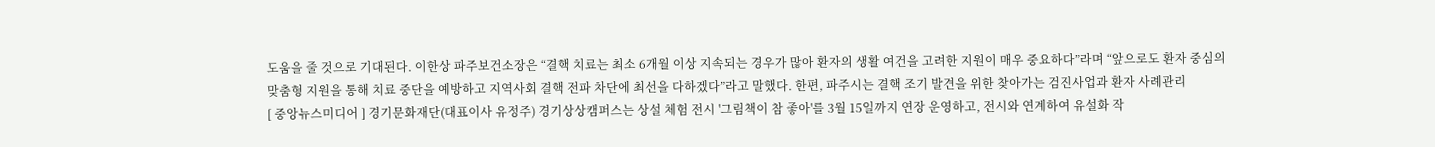도움을 줄 것으로 기대된다. 이한상 파주보건소장은 “결핵 치료는 최소 6개월 이상 지속되는 경우가 많아 환자의 생활 여건을 고려한 지원이 매우 중요하다”라며 “앞으로도 환자 중심의 맞춤형 지원을 통해 치료 중단을 예방하고 지역사회 결핵 전파 차단에 최선을 다하겠다”라고 말했다. 한편, 파주시는 결핵 조기 발견을 위한 찾아가는 검진사업과 환자 사례관리
[ 중앙뉴스미디어 ] 경기문화재단(대표이사 유정주) 경기상상캠퍼스는 상설 체험 전시 '그림책이 참 좋아'를 3월 15일까지 연장 운영하고, 전시와 연계하여 유설화 작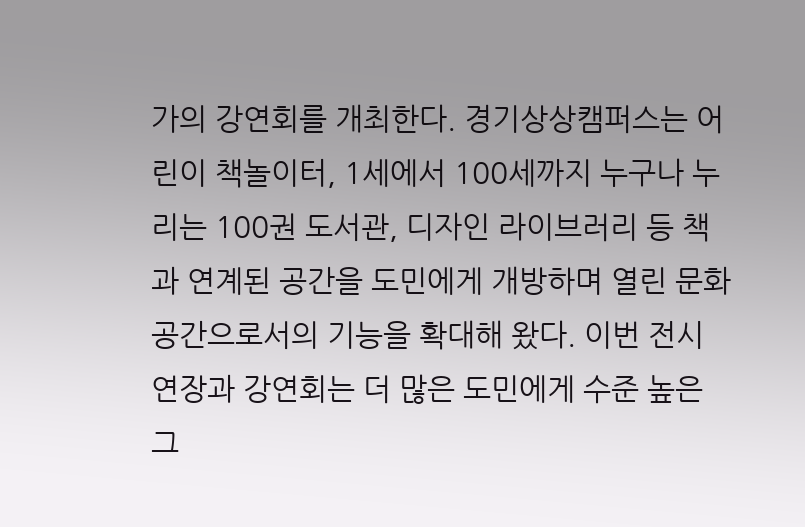가의 강연회를 개최한다. 경기상상캠퍼스는 어린이 책놀이터, 1세에서 100세까지 누구나 누리는 100권 도서관, 디자인 라이브러리 등 책과 연계된 공간을 도민에게 개방하며 열린 문화 공간으로서의 기능을 확대해 왔다. 이번 전시 연장과 강연회는 더 많은 도민에게 수준 높은 그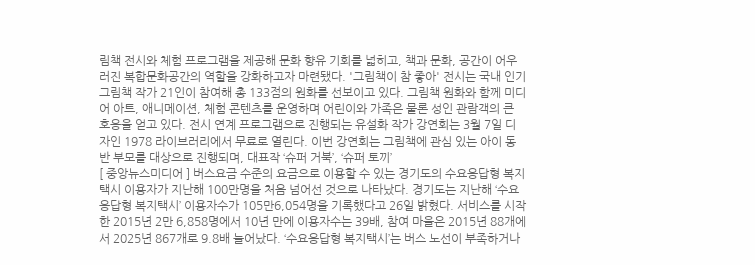림책 전시와 체험 프로그램을 제공해 문화 향유 기회를 넓히고, 책과 문화, 공간이 어우러진 복합문화공간의 역할을 강화하고자 마련됐다. '그림책이 참 좋아' 전시는 국내 인기 그림책 작가 21인이 참여해 총 133점의 원화를 선보이고 있다. 그림책 원화와 함께 미디어 아트, 애니메이션, 체험 콘텐츠를 운영하며 어린이와 가족은 물론 성인 관람객의 큰 호응을 얻고 있다. 전시 연계 프로그램으로 진행되는 유설화 작가 강연회는 3월 7일 디자인 1978 라이브러리에서 무료로 열린다. 이번 강연회는 그림책에 관심 있는 아이 동반 부모를 대상으로 진행되며, 대표작 ‘슈퍼 거북’, ‘슈퍼 토끼’
[ 중앙뉴스미디어 ] 버스요금 수준의 요금으로 이용할 수 있는 경기도의 수요응답형 복지택시 이용자가 지난해 100만명을 처음 넘어선 것으로 나타났다. 경기도는 지난해 ‘수요응답형 복지택시’ 이용자수가 105만6,054명을 기록했다고 26일 밝혔다. 서비스를 시작한 2015년 2만 6,858명에서 10년 만에 이용자수는 39배, 참여 마을은 2015년 88개에서 2025년 867개로 9.8배 늘어났다. ‘수요응답형 복지택시’는 버스 노선이 부족하거나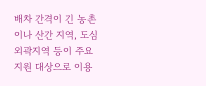배차 간격이 긴 농촌이나 산간 지역, 도심 외곽지역 등이 주요 지원 대상으로 이용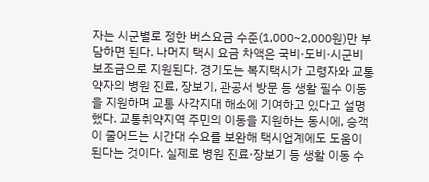자는 시군별로 정한 버스요금 수준(1,000~2,000원)만 부담하면 된다. 나머지 택시 요금 차액은 국비·도비·시군비 보조금으로 지원된다. 경기도는 복지택시가 고령자와 교통약자의 병원 진료, 장보기, 관공서 방문 등 생활 필수 이동을 지원하며 교통 사각지대 해소에 기여하고 있다고 설명했다. 교통취약지역 주민의 이동을 지원하는 동시에, 승객이 줄어드는 시간대 수요를 보완해 택시업계에도 도움이 된다는 것이다. 실제로 병원 진료·장보기 등 생활 이동 수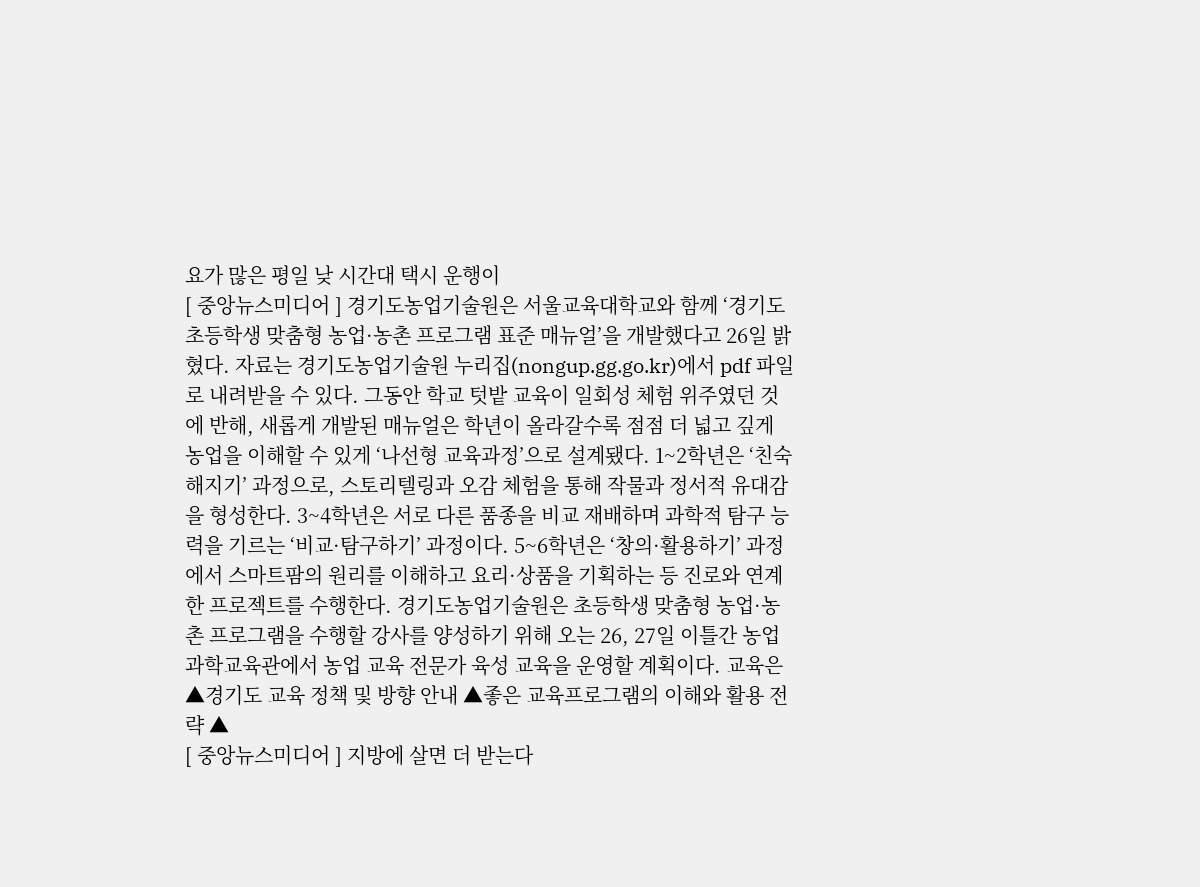요가 많은 평일 낮 시간대 택시 운행이
[ 중앙뉴스미디어 ] 경기도농업기술원은 서울교육대학교와 함께 ‘경기도 초등학생 맞춤형 농업·농촌 프로그램 표준 매뉴얼’을 개발했다고 26일 밝혔다. 자료는 경기도농업기술원 누리집(nongup.gg.go.kr)에서 pdf 파일로 내려받을 수 있다. 그동안 학교 텃밭 교육이 일회성 체험 위주였던 것에 반해, 새롭게 개발된 매뉴얼은 학년이 올라갈수록 점점 더 넓고 깊게 농업을 이해할 수 있게 ‘나선형 교육과정’으로 설계됐다. 1~2학년은 ‘친숙해지기’ 과정으로, 스토리텔링과 오감 체험을 통해 작물과 정서적 유대감을 형성한다. 3~4학년은 서로 다른 품종을 비교 재배하며 과학적 탐구 능력을 기르는 ‘비교·탐구하기’ 과정이다. 5~6학년은 ‘창의·활용하기’ 과정에서 스마트팜의 원리를 이해하고 요리·상품을 기획하는 등 진로와 연계한 프로젝트를 수행한다. 경기도농업기술원은 초등학생 맞춤형 농업·농촌 프로그램을 수행할 강사를 양성하기 위해 오는 26, 27일 이틀간 농업과학교육관에서 농업 교육 전문가 육성 교육을 운영할 계획이다. 교육은 ▲경기도 교육 정책 및 방향 안내 ▲좋은 교육프로그램의 이해와 활용 전략 ▲
[ 중앙뉴스미디어 ] 지방에 살면 더 받는다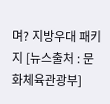며? 지방우대 패키지 [뉴스출처 : 문화체육관광부]